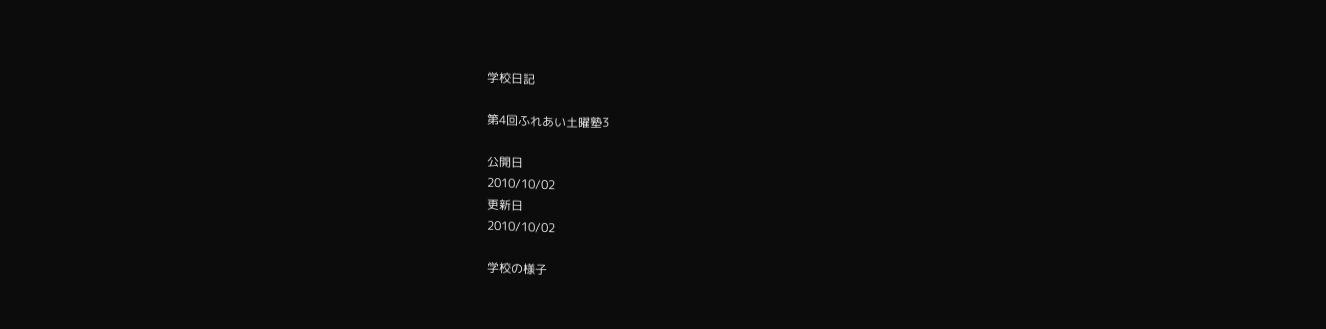学校日記

第4回ふれあい土曜塾3

公開日
2010/10/02
更新日
2010/10/02

学校の様子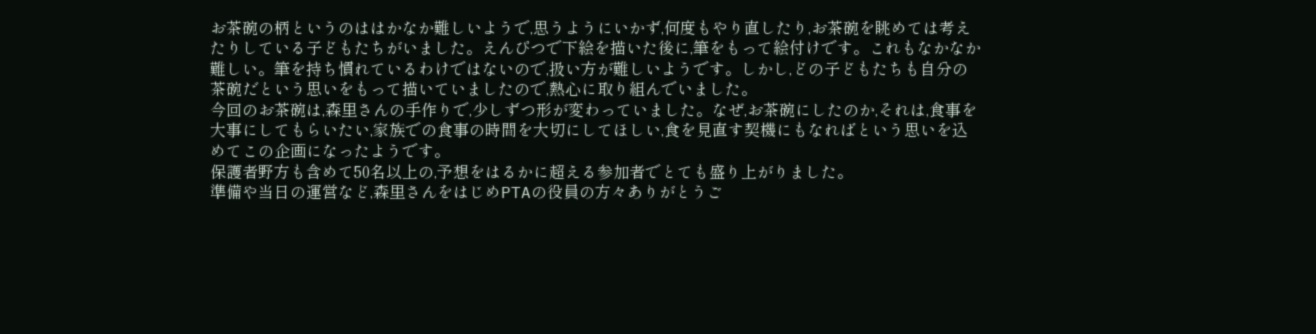お茶碗の柄というのははかなか難しいようで,思うようにいかず,何度もやり直したり,お茶碗を眺めては考えたりしている子どもたちがいました。えんぴつで下絵を描いた後に,筆をもって絵付けです。これもなかなか難しい。筆を持ち慣れているわけではないので,扱い方が難しいようです。しかし,どの子どもたちも自分の茶碗だという思いをもって描いていましたので,熱心に取り組んでいました。
今回のお茶碗は,森里さんの手作りで,少しずつ形が変わっていました。なぜ,お茶碗にしたのか,それは,食事を大事にしてもらいたい,家族での食事の時間を大切にしてほしい,食を見直す契機にもなればという思いを込めてこの企画になったようです。
保護者野方も含めて50名以上の,予想をはるかに超える参加者でとても盛り上がりました。
準備や当日の運営など,森里さんをはじめPTAの役員の方々ありがとうご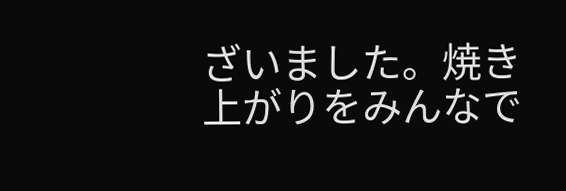ざいました。焼き上がりをみんなで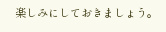楽しみにしておきましょう。